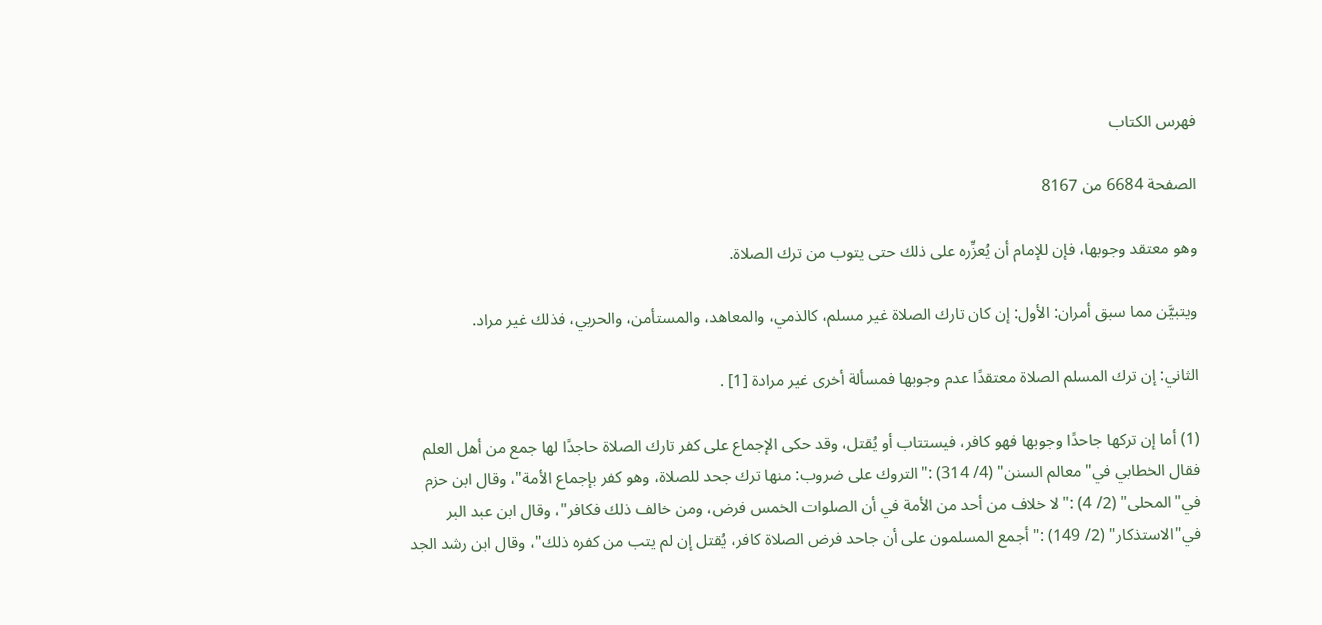فهرس الكتاب

الصفحة 6684 من 8167

وهو معتقد وجوبها، فإن للإمام أن يُعزِّره على ذلك حتى يتوب من ترك الصلاة.

ويتبيَّن مما سبق أمران: الأول: إن كان تارك الصلاة غير مسلم، كالذمي، والمعاهد، والمستأمن، والحربي، فذلك غير مراد.

الثاني: إن ترك المسلم الصلاة معتقدًا عدم وجوبها فمسألة أخرى غير مرادة [1] .

(1) أما إن تركها جاحدًا وجوبها فهو كافر، فيستتاب أو يُقتل، وقد حكى الإجماع على كفر تارك الصلاة حاجدًا لها جمع من أهل العلم فقال الخطابي في"معالم السنن" (4/ 314) :"التروك على ضروب: منها ترك جحد للصلاة، وهو كفر بإجماع الأمة"، وقال ابن حزم في"المحلى" (2/ 4) :"لا خلاف من أحد من الأمة في أن الصلوات الخمس فرض، ومن خالف ذلك فكافر"، وقال ابن عبد البر في"الاستذكار" (2/ 149) :"أجمع المسلمون على أن جاحد فرض الصلاة كافر، يُقتل إن لم يتب من كفره ذلك"، وقال ابن رشد الجد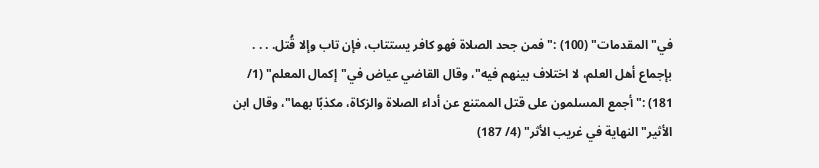في"المقدمات" (100) :"فمن جحد الصلاة فهو كافر يستتاب، فإن تاب وإلا قُتل. . . . بإجماع أهل العلم، لا اختلاف بينهم فيه"، وقال القاضي عياض في"إكمال المعلم" (1/ 181) :"أجمع المسلمون على قتل الممتنع عن أداء الصلاة والزكاة، مكذبًا بهما"، وقال ابن الأثير"النهاية في غريب الأثر" (4/ 187)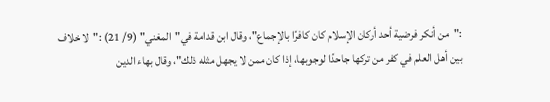:"من أنكر فرضية أحد أركان الإسلام كان كافرًا بالإجماع"، وقال ابن قدامة في"المغني" (9/ 21) :"لا خلاف بين أهل العلم في كفر من تركها جاحدًا لوجوبها، إذا كان ممن لا يجهل مثله ذلك"، وقال بهاء الدين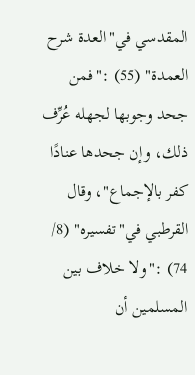المقدسي في"العدة شرح العمدة" (55) :"فمن جحد وجوبها لجهله عُرِّف ذلك، وإن جحدها عنادًا كفر بالإجماع"، وقال القرطبي في"تفسيره" (8/ 74) :"ولا خلاف بين المسلمين أن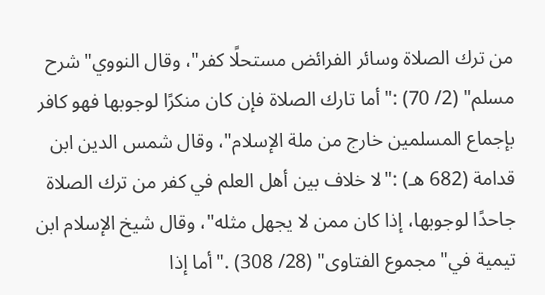من ترك الصلاة وسائر الفرائض مستحلًا كفر"، وقال النووي"شرح مسلم" (2/ 70) :"أما تارك الصلاة فإن كان منكرًا لوجوبها فهو كافر بإجماع المسلمين خارج من ملة الإسلام"، وقال شمس الدين ابن قدامة (682 هـ) :"لا خلاف بين أهل العلم في كفر من ترك الصلاة جاحدًا لوجوبها، إذا كان ممن لا يجهل مثله"، وقال شيخ الإسلام ابن تيمية في"مجموع الفتاوى" (28/ 308) ."أما إذا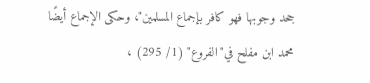جحد وجوبها فهو كافر بإجماع المسلمين"، وحكى الإجماع أيضًا محمد ابن مفلح في"الفروع" (1/ 295) ،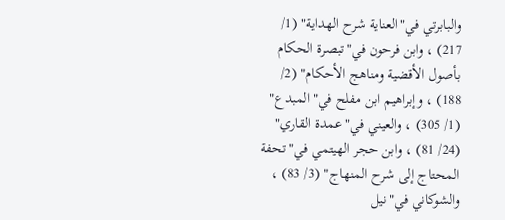والبابرتي في"العناية شرح الهداية" (1/ 217) ، وابن فرحون في"تبصرة الحكام بأصول الأقضية ومناهج الأحكام" (2/ 188) ، وإبراهيم ابن مفلح في"المبدع" (1/ 305) ، والعيني في"عمدة القاري" (24/ 81) ، وابن حجر الهيتمي في"تحفة المحتاج إلى شرح المنهاج" (3/ 83) ، والشوكاني في"نيل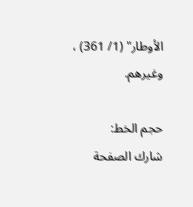الأوطار" (1/ 361) ، وغيرهم.

حجم الخط:
شارك الصفحة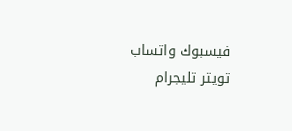فيسبوك واتساب تويتر تليجرام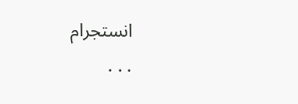انستجرام
. . .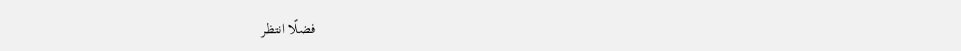فضلًا انتظر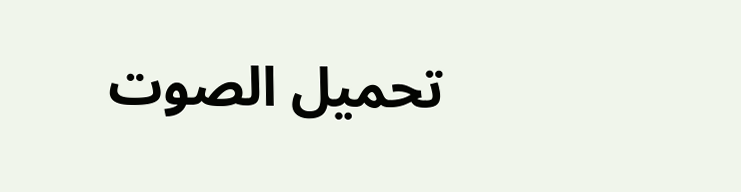تحميل الصوت